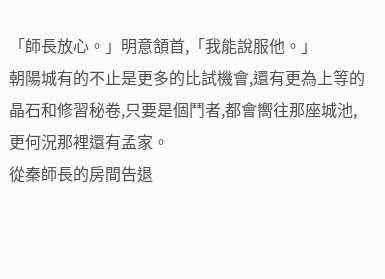「師長放心。」明意頷首,「我能說服他。」
朝陽城有的不止是更多的比試機會,還有更為上等的晶石和修習秘卷,只要是個鬥者,都會嚮往那座城池,更何況那裡還有孟家。
從秦師長的房間告退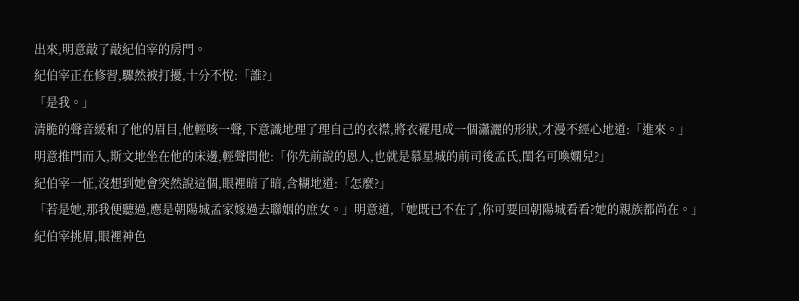出來,明意敲了敲紀伯宰的房門。
紀伯宰正在修習,驟然被打擾,十分不悅:「誰?」
「是我。」
清脆的聲音緩和了他的眉目,他輕咳一聲,下意識地理了理自己的衣襟,將衣襬甩成一個瀟灑的形狀,才漫不經心地道:「進來。」
明意推門而入,斯文地坐在他的床邊,輕聲問他:「你先前說的恩人,也就是慕星城的前司後孟氏,閨名可喚嫻兒?」
紀伯宰一怔,沒想到她會突然說這個,眼裡暗了暗,含糊地道:「怎麼?」
「若是她,那我便聽過,應是朝陽城孟家嫁過去聯姻的庶女。」明意道,「她既已不在了,你可要回朝陽城看看?她的親族都尚在。」
紀伯宰挑眉,眼裡神色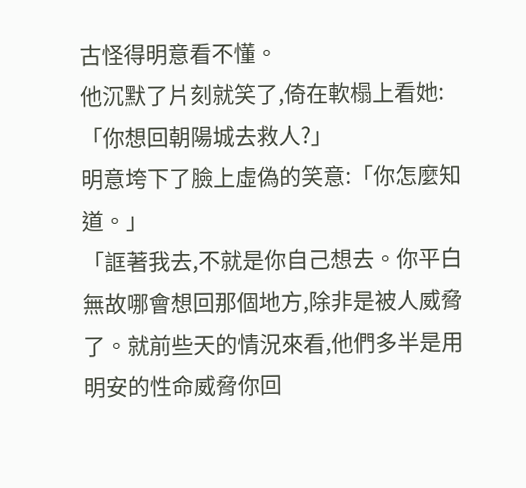古怪得明意看不懂。
他沉默了片刻就笑了,倚在軟榻上看她:「你想回朝陽城去救人?」
明意垮下了臉上虛偽的笑意:「你怎麼知道。」
「誆著我去,不就是你自己想去。你平白無故哪會想回那個地方,除非是被人威脅了。就前些天的情況來看,他們多半是用明安的性命威脅你回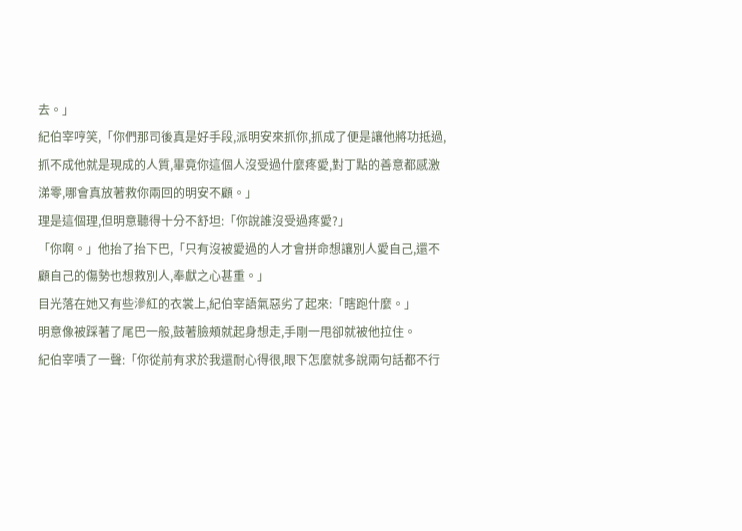去。」
紀伯宰哼笑,「你們那司後真是好手段,派明安來抓你,抓成了便是讓他將功抵過,抓不成他就是現成的人質,畢竟你這個人沒受過什麼疼愛,對丁點的善意都感激涕零,哪會真放著救你兩回的明安不顧。」
理是這個理,但明意聽得十分不舒坦:「你說誰沒受過疼愛?」
「你啊。」他抬了抬下巴,「只有沒被愛過的人才會拼命想讓別人愛自己,還不顧自己的傷勢也想救別人,奉獻之心甚重。」
目光落在她又有些滲紅的衣裳上,紀伯宰語氣惡劣了起來:「瞎跑什麼。」
明意像被踩著了尾巴一般,鼓著臉頰就起身想走,手剛一甩卻就被他拉住。
紀伯宰嘖了一聲:「你從前有求於我還耐心得很,眼下怎麼就多說兩句話都不行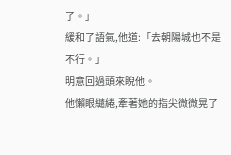了。」
緩和了語氣,他道:「去朝陽城也不是不行。」
明意回過頭來睨他。
他懶眼繾綣,牽著她的指尖微微晃了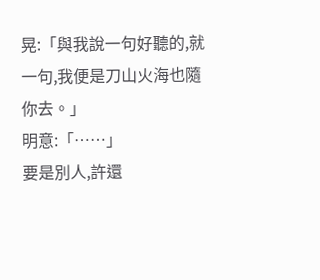晃:「與我說一句好聽的,就一句,我便是刀山火海也隨你去。」
明意:「……」
要是別人,許還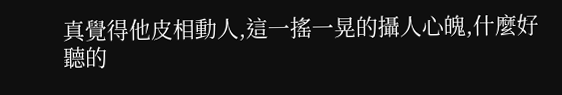真覺得他皮相動人,這一搖一晃的攝人心魄,什麼好聽的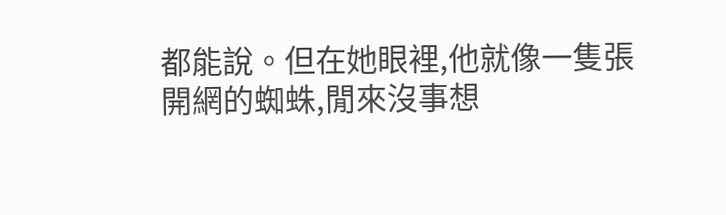都能說。但在她眼裡,他就像一隻張開網的蜘蛛,閒來沒事想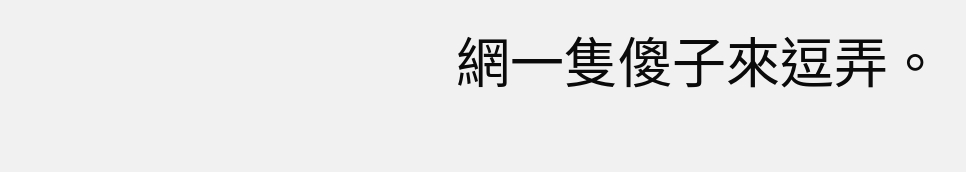網一隻傻子來逗弄。